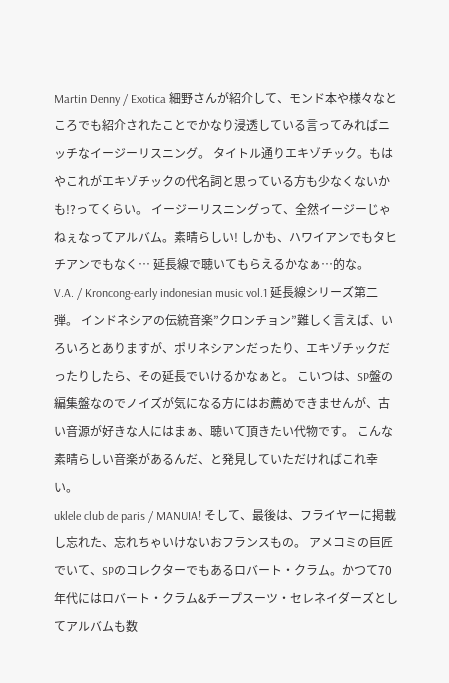Martin Denny / Exotica 細野さんが紹介して、モンド本や様々なところでも紹介されたことでかなり浸透している言ってみればニッチなイージーリスニング。 タイトル通りエキゾチック。もはやこれがエキゾチックの代名詞と思っている方も少なくないかも!?ってくらい。 イージーリスニングって、全然イージーじゃねぇなってアルバム。素晴らしい! しかも、ハワイアンでもタヒチアンでもなく… 延長線で聴いてもらえるかなぁ…的な。
V.A. / Kroncong-early indonesian music vol.1 延長線シリーズ第二弾。 インドネシアの伝統音楽”クロンチョン”難しく言えば、いろいろとありますが、ポリネシアンだったり、エキゾチックだったりしたら、その延長でいけるかなぁと。 こいつは、SP盤の編集盤なのでノイズが気になる方にはお薦めできませんが、古い音源が好きな人にはまぁ、聴いて頂きたい代物です。 こんな素晴らしい音楽があるんだ、と発見していただければこれ幸い。
uklele club de paris / MANUIA! そして、最後は、フライヤーに掲載し忘れた、忘れちゃいけないおフランスもの。 アメコミの巨匠でいて、SPのコレクターでもあるロバート・クラム。かつて70年代にはロバート・クラム&チープスーツ・セレネイダーズとしてアルバムも数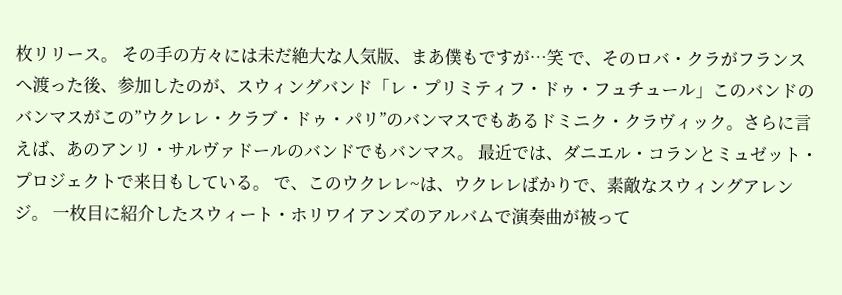枚リリース。 その手の方々には未だ絶大な人気版、まあ僕もですが…笑 で、そのロバ・クラがフランスへ渡った後、参加したのが、スウィングバンド「レ・プリミティフ・ドゥ・フュチュール」このバンドのバンマスがこの”ウクレレ・クラブ・ドゥ・パリ”のバンマスでもあるドミニク・クラヴィック。さらに言えば、あのアンリ・サルヴァドールのバンドでもバンマス。 最近では、ダニエル・コランとミュゼット・プロジェクトで来日もしている。 で、このウクレレ~は、ウクレレばかりで、素敵なスウィングアレンジ。 一枚目に紹介したスウィート・ホリワイアンズのアルバムで演奏曲が被って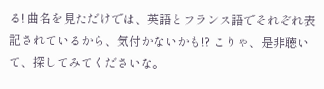る! 曲名を見ただけでは、英語とフランス語でそれぞれ表記されているから、気付かないかも!? こりゃ、是非聴いて、探してみてくださいな。